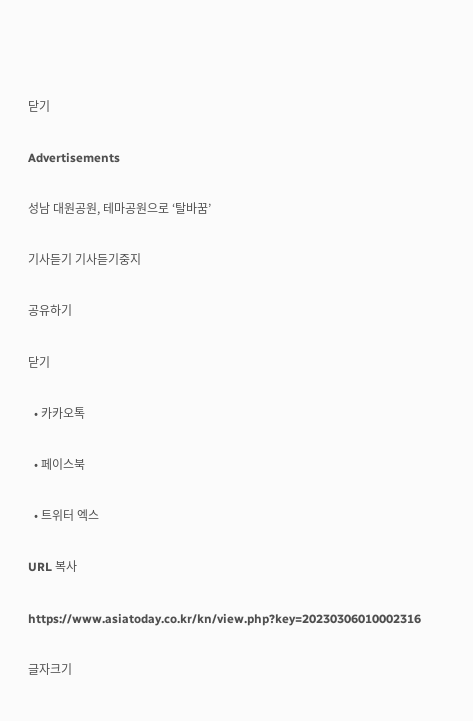닫기

Advertisements

성남 대원공원, 테마공원으로 ‘탈바꿈’

기사듣기 기사듣기중지

공유하기

닫기

  • 카카오톡

  • 페이스북

  • 트위터 엑스

URL 복사

https://www.asiatoday.co.kr/kn/view.php?key=20230306010002316

글자크기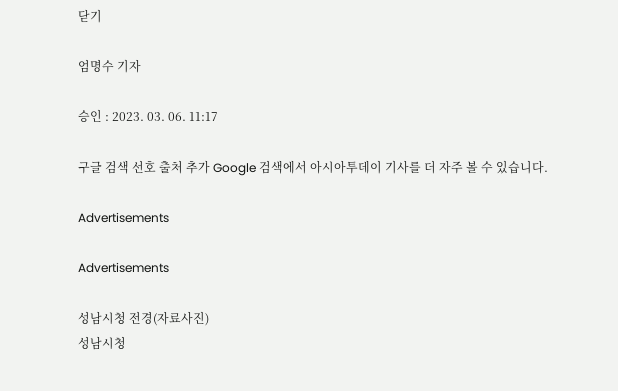닫기

엄명수 기자

승인 : 2023. 03. 06. 11:17

구글 검색 선호 출처 추가 Google 검색에서 아시아투데이 기사를 더 자주 볼 수 있습니다.

Advertisements

Advertisements

성남시청 전경(자료사진)
성남시청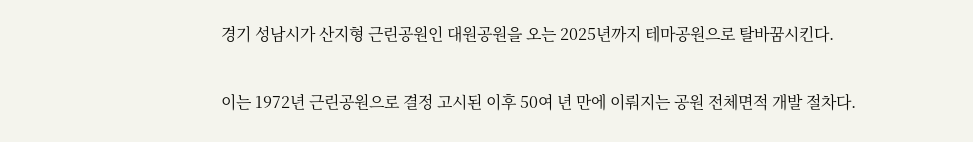경기 성남시가 산지형 근린공원인 대원공원을 오는 2025년까지 테마공원으로 탈바꿈시킨다.

이는 1972년 근린공원으로 결정 고시된 이후 50여 년 만에 이뤄지는 공원 전체면적 개발 절차다.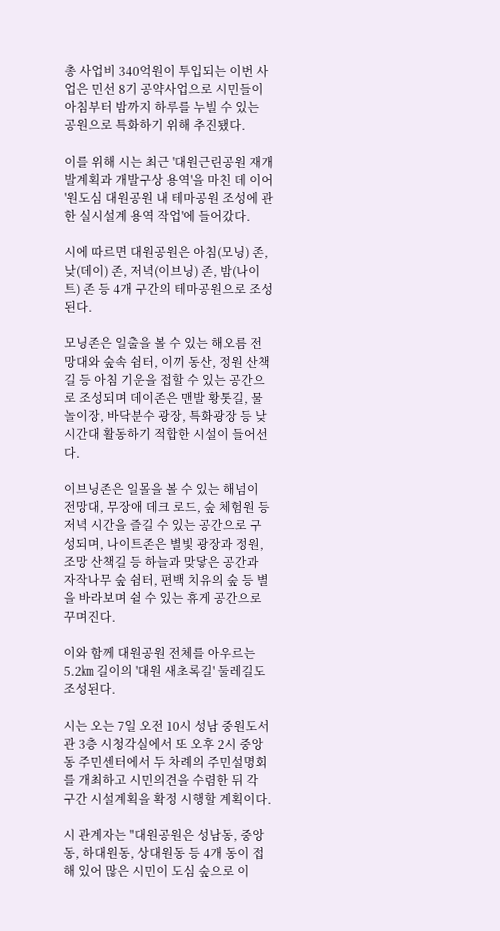총 사업비 340억원이 투입되는 이번 사업은 민선 8기 공약사업으로 시민들이 아침부터 밤까지 하루를 누빌 수 있는 공원으로 특화하기 위해 추진됐다.

이를 위해 시는 최근 '대원근린공원 재개발계획과 개발구상 용역'을 마친 데 이어 '원도심 대원공원 내 테마공원 조성에 관한 실시설계 용역 작업'에 들어갔다.

시에 따르면 대원공원은 아침(모닝) 존, 낮(데이) 존, 저녁(이브닝) 존, 밤(나이트) 존 등 4개 구간의 테마공원으로 조성된다.

모닝존은 일출을 볼 수 있는 해오름 전망대와 숲속 쉼터, 이끼 동산, 정원 산책길 등 아침 기운을 접할 수 있는 공간으로 조성되며 데이존은 맨발 황톳길, 물놀이장, 바닥분수 광장, 특화광장 등 낮 시간대 활동하기 적합한 시설이 들어선다.

이브닝존은 일몰을 볼 수 있는 해넘이 전망대, 무장애 데크 로드, 숲 체험원 등 저녁 시간을 즐길 수 있는 공간으로 구성되며, 나이트존은 별빛 광장과 정원, 조망 산책길 등 하늘과 맞닿은 공간과 자작나무 숲 쉼터, 편백 치유의 숲 등 별을 바라보며 쉴 수 있는 휴게 공간으로 꾸며진다.

이와 함께 대원공원 전체를 아우르는 5.2㎞ 길이의 '대원 새초록길' 둘레길도 조성된다.

시는 오는 7일 오전 10시 성남 중원도서관 3층 시청각실에서 또 오후 2시 중앙동 주민센터에서 두 차례의 주민설명회를 개최하고 시민의견을 수렴한 뒤 각 구간 시설계획을 확정 시행할 계획이다.

시 관계자는 "대원공원은 성남동, 중앙동, 하대원동, 상대원동 등 4개 동이 접해 있어 많은 시민이 도심 숲으로 이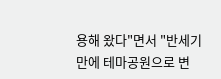용해 왔다"면서 "반세기 만에 테마공원으로 변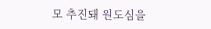모 추진돼 원도심을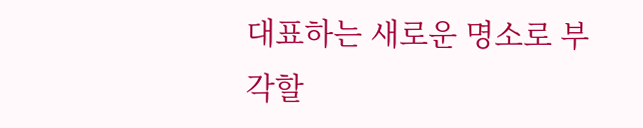대표하는 새로운 명소로 부각할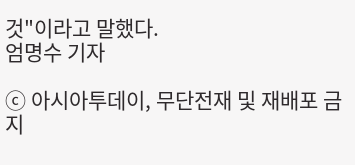것"이라고 말했다.
엄명수 기자

ⓒ 아시아투데이, 무단전재 및 재배포 금지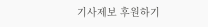기사제보 후원하기